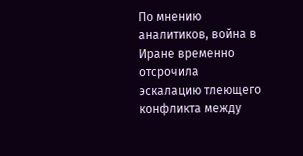По мнению аналитиков, война в Иране временно отсрочила эскалацию тлеющего конфликта между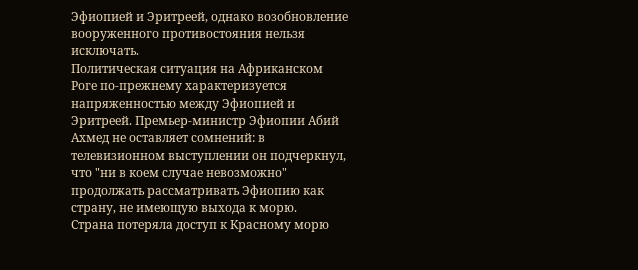Эфиопией и Эритреей, однако возобновление вооруженного противостояния нельзя исключать.
Политическая ситуация на Африканском Роге по-прежнему характеризуется напряженностью между Эфиопией и Эритреей. Премьер-министр Эфиопии Абий Ахмед не оставляет сомнений: в телевизионном выступлении он подчеркнул, что "ни в коем случае невозможно" продолжать рассматривать Эфиопию как страну, не имеющую выхода к морю.
Страна потеряла доступ к Красному морю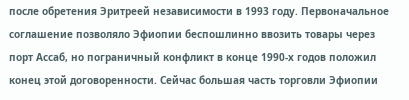после обретения Эритреей независимости в 1993 году. Первоначальное соглашение позволяло Эфиопии беспошлинно ввозить товары через порт Ассаб, но пограничный конфликт в конце 1990-х годов положил конец этой договоренности. Сейчас большая часть торговли Эфиопии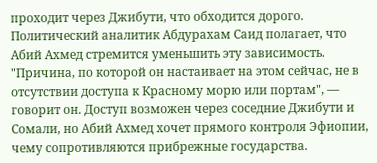проходит через Джибути, что обходится дорого.
Политический аналитик Абдурахам Саид полагает, что Абий Ахмед стремится уменьшить эту зависимость. "Причина, по которой он настаивает на этом сейчас, не в отсутствии доступа к Красному морю или портам", — говорит он. Доступ возможен через соседние Джибути и Сомали, но Абий Ахмед хочет прямого контроля Эфиопии, чему сопротивляются прибрежные государства.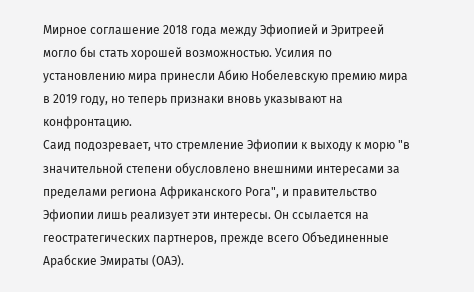Мирное соглашение 2018 года между Эфиопией и Эритреей могло бы стать хорошей возможностью. Усилия по установлению мира принесли Абию Нобелевскую премию мира в 2019 году, но теперь признаки вновь указывают на конфронтацию.
Саид подозревает, что стремление Эфиопии к выходу к морю "в значительной степени обусловлено внешними интересами за пределами региона Африканского Рога", и правительство Эфиопии лишь реализует эти интересы. Он ссылается на геостратегических партнеров, прежде всего Объединенные Арабские Эмираты (ОАЭ).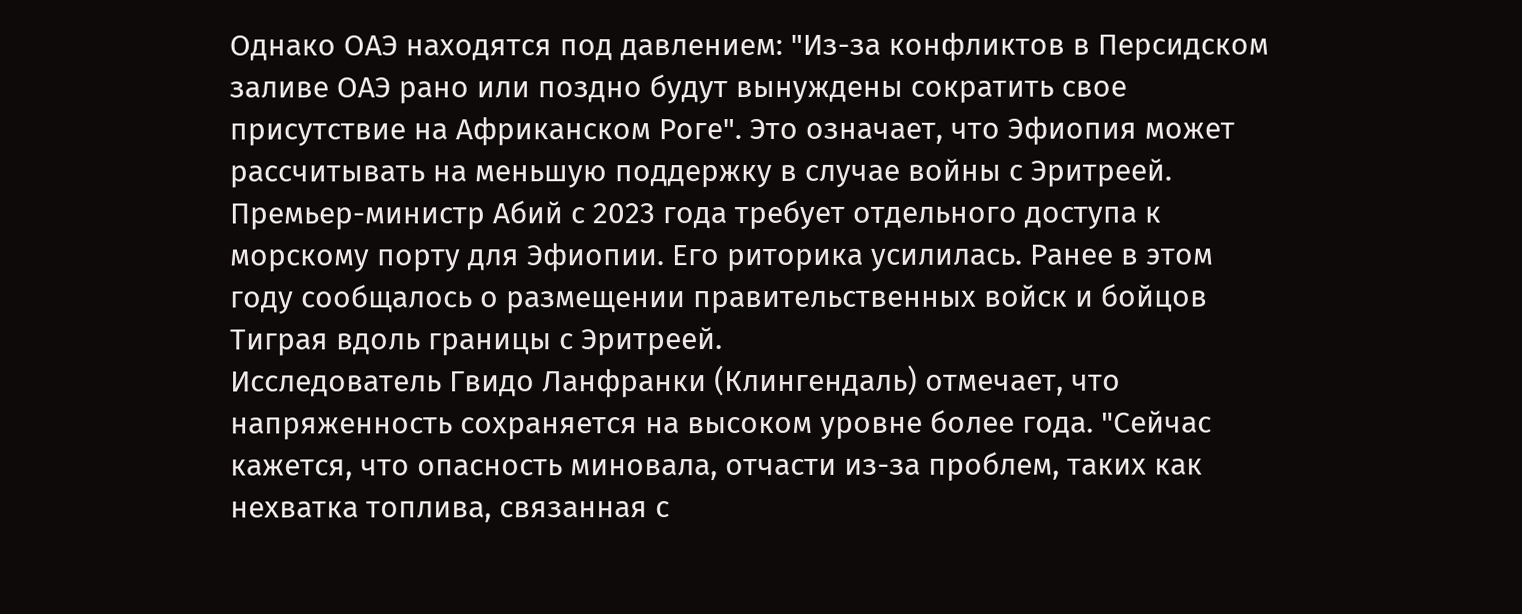Однако ОАЭ находятся под давлением: "Из-за конфликтов в Персидском заливе ОАЭ рано или поздно будут вынуждены сократить свое присутствие на Африканском Роге". Это означает, что Эфиопия может рассчитывать на меньшую поддержку в случае войны с Эритреей.
Премьер-министр Абий с 2023 года требует отдельного доступа к морскому порту для Эфиопии. Его риторика усилилась. Ранее в этом году сообщалось о размещении правительственных войск и бойцов Тиграя вдоль границы с Эритреей.
Исследователь Гвидо Ланфранки (Клингендаль) отмечает, что напряженность сохраняется на высоком уровне более года. "Сейчас кажется, что опасность миновала, отчасти из-за проблем, таких как нехватка топлива, связанная с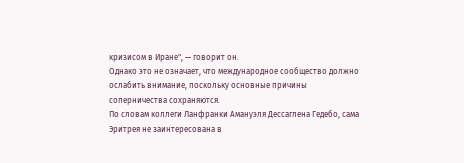кризисом в Иране", — говорит он.
Однако это не означает, что международное сообщество должно ослабить внимание, поскольку основные причины соперничества сохраняются.
По словам коллеги Ланфранки Амануэля Дессаглена Гедебо, сама Эритрея не заинтересована в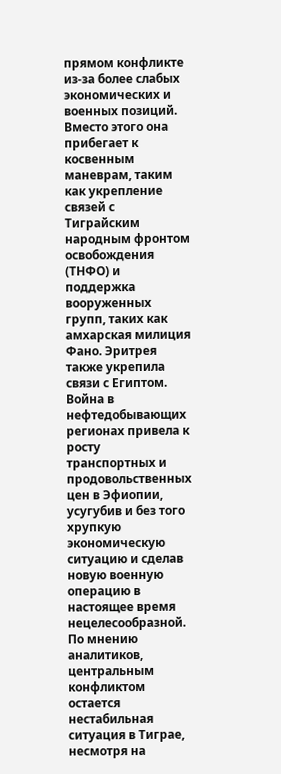прямом конфликте из-за более слабых экономических и военных позиций. Вместо этого она прибегает к косвенным маневрам, таким как укрепление связей с Тиграйским народным фронтом освобождения (ТНФО) и поддержка вооруженных групп, таких как амхарская милиция Фано. Эритрея также укрепила связи с Египтом.
Война в нефтедобывающих регионах привела к росту транспортных и продовольственных цен в Эфиопии, усугубив и без того хрупкую экономическую ситуацию и сделав новую военную операцию в настоящее время нецелесообразной.
По мнению аналитиков, центральным конфликтом остается нестабильная ситуация в Тиграе, несмотря на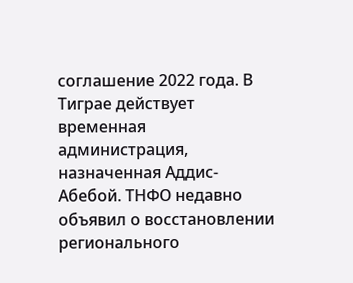соглашение 2022 года. В Тиграе действует временная администрация, назначенная Аддис-Абебой. ТНФО недавно объявил о восстановлении регионального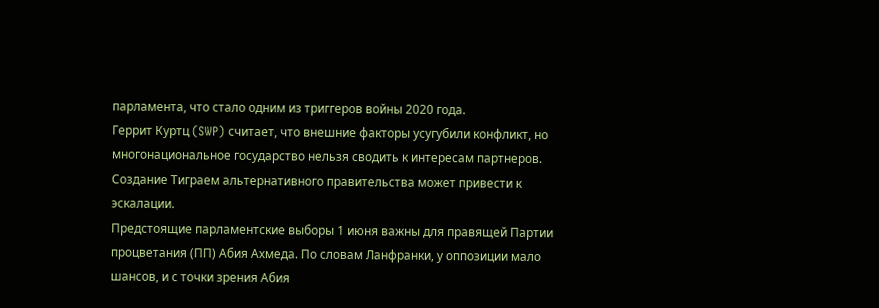парламента, что стало одним из триггеров войны 2020 года.
Геррит Куртц (SWP) считает, что внешние факторы усугубили конфликт, но многонациональное государство нельзя сводить к интересам партнеров. Создание Тиграем альтернативного правительства может привести к эскалации.
Предстоящие парламентские выборы 1 июня важны для правящей Партии процветания (ПП) Абия Ахмеда. По словам Ланфранки, у оппозиции мало шансов, и с точки зрения Абия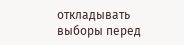откладывать выборы перед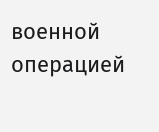военной операцией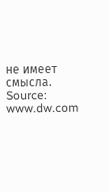не имеет смысла.
Source: www.dw.com